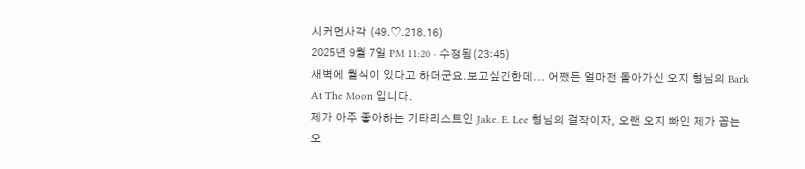시커먼사각 (49.♡.218.16)
2025년 9월 7일 PM 11:20 · 수정됨(23:45)
새벽에 월식이 있다고 하더군요.보고싶긴한데... 어쨌든 얼마전 돌아가신 오지 형님의 Bark At The Moon 입니다.
제가 아주 좋아하는 기타리스트인 Jake. E. Lee 형님의 걸작이자, 오랜 오지 빠인 제가 꼽는 오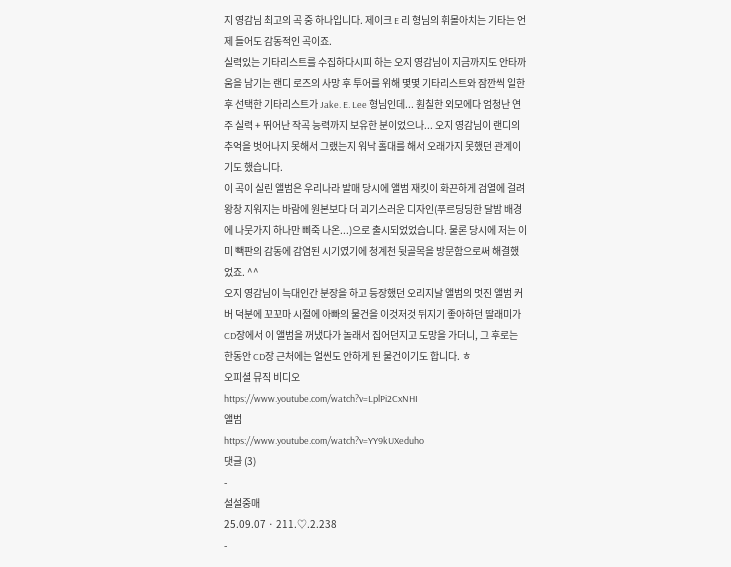지 영감님 최고의 곡 중 하나입니다. 제이크 E 리 형님의 휘몰아치는 기타는 언제 들어도 감동적인 곡이죠.
실력있는 기타리스트를 수집하다시피 하는 오지 영감님이 지금까지도 안타까움을 남기는 랜디 로즈의 사망 후 투어를 위해 몇몇 기타리스트와 잠깐씩 일한 후 선택한 기타리스트가 Jake. E. Lee 형님인데... 훤칠한 외모에다 엄청난 연주 실력 + 뛰어난 작곡 능력까지 보유한 분이었으나... 오지 영감님이 랜디의 추억을 벗어나지 못해서 그랬는지 워낙 홀대를 해서 오래가지 못했던 관계이기도 했습니다.
이 곡이 실린 앨범은 우리나라 발매 당시에 앨범 재킷이 화끈하게 검열에 걸려 왕창 지워지는 바람에 원본보다 더 괴기스러운 디자인(푸르딩딩한 달밤 배경에 나뭇가지 하나만 삐죽 나온...)으로 출시되었었습니다. 물론 당시에 저는 이미 빽판의 감동에 감염된 시기였기에 청계천 뒷골목을 방문함으로써 해결했었죠. ^^
오지 영감님이 늑대인간 분장을 하고 등장했던 오리지날 앨범의 멋진 앨범 커버 덕분에 꼬꼬마 시절에 아빠의 물건을 이것저것 뒤지기 좋아하던 딸래미가 CD장에서 이 앨범을 꺼냈다가 놀래서 집어던지고 도망을 가더니, 그 후로는 한동안 CD장 근처에는 얼씬도 안하게 된 물건이기도 합니다. ㅎ
오피셜 뮤직 비디오
https://www.youtube.com/watch?v=LplPi2CxNHI
앨범
https://www.youtube.com/watch?v=YY9kUXeduho
댓글 (3)
-
설설중매
25.09.07 · 211.♡.2.238
-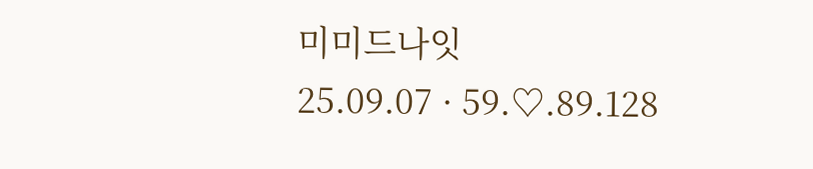미미드나잇
25.09.07 · 59.♡.89.128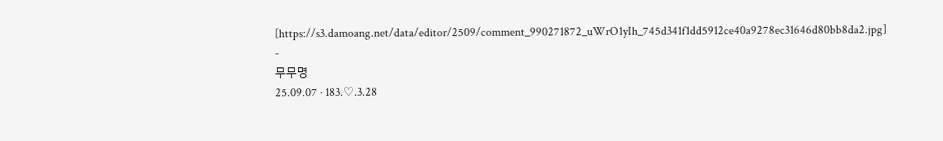[https://s3.damoang.net/data/editor/2509/comment_990271872_uWrO1yIh_745d341f1dd5912ce40a9278ec31646d80bb8da2.jpg] -
무무명
25.09.07 · 183.♡.3.28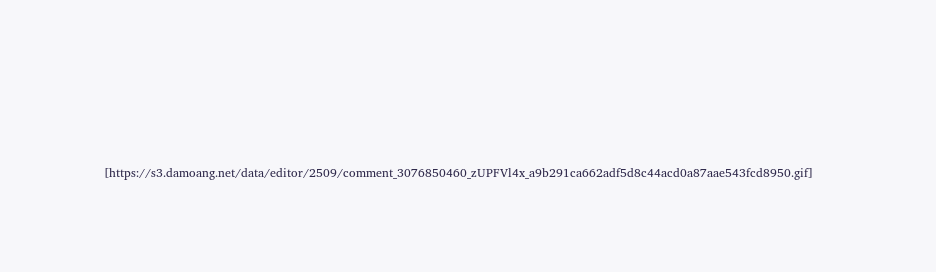[https://s3.damoang.net/data/editor/2509/comment_3076850460_zUPFVl4x_a9b291ca662adf5d8c44acd0a87aae543fcd8950.gif]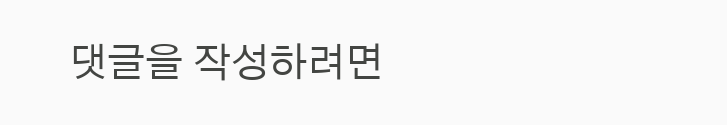댓글을 작성하려면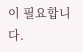이 필요합니다.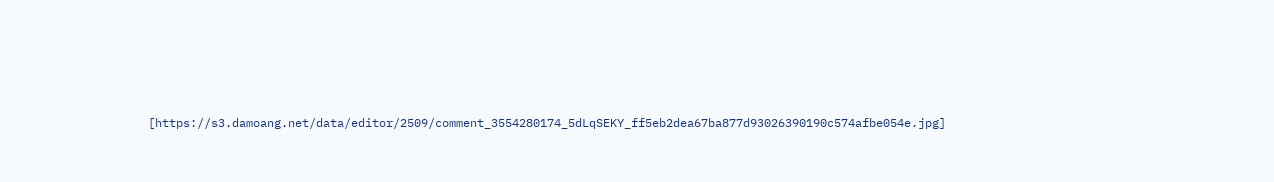[https://s3.damoang.net/data/editor/2509/comment_3554280174_5dLqSEKY_ff5eb2dea67ba877d93026390190c574afbe054e.jpg]